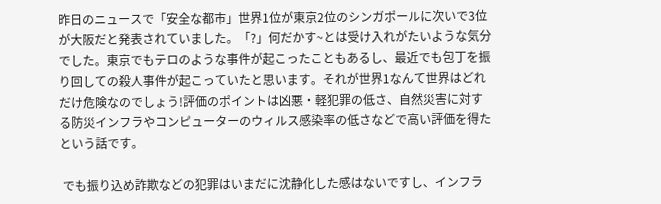昨日のニュースで「安全な都市」世界1位が東京2位のシンガポールに次いで3位が大阪だと発表されていました。「?」何だかす~とは受け入れがたいような気分でした。東京でもテロのような事件が起こったこともあるし、最近でも包丁を振り回しての殺人事件が起こっていたと思います。それが世界1なんて世界はどれだけ危険なのでしょう!評価のポイントは凶悪・軽犯罪の低さ、自然災害に対する防災インフラやコンピューターのウィルス感染率の低さなどで高い評価を得たという話です。

 でも振り込め詐欺などの犯罪はいまだに沈静化した感はないですし、インフラ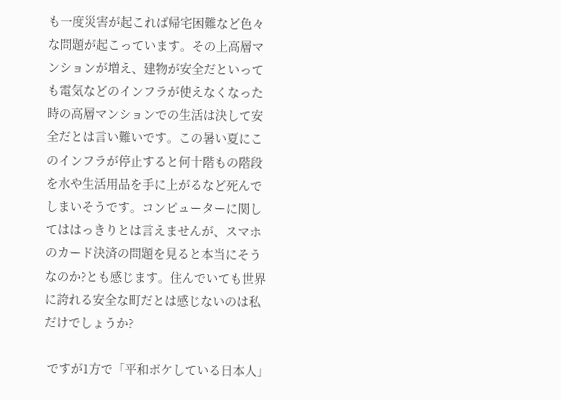も一度災害が起これば帰宅困難など色々な問題が起こっています。その上高層マンションが増え、建物が安全だといっても電気などのインフラが使えなくなった時の高層マンションでの生活は決して安全だとは言い難いです。この暑い夏にこのインフラが停止すると何十階もの階段を水や生活用品を手に上がるなど死んでしまいそうです。コンピューターに関してははっきりとは言えませんが、スマホのカード決済の問題を見ると本当にそうなのか?とも感じます。住んでいても世界に誇れる安全な町だとは感じないのは私だけでしょうか?

 ですが1方で「平和ボケしている日本人」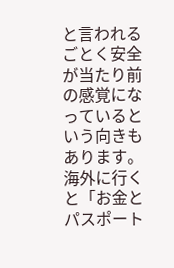と言われるごとく安全が当たり前の感覚になっているという向きもあります。海外に行くと「お金とパスポート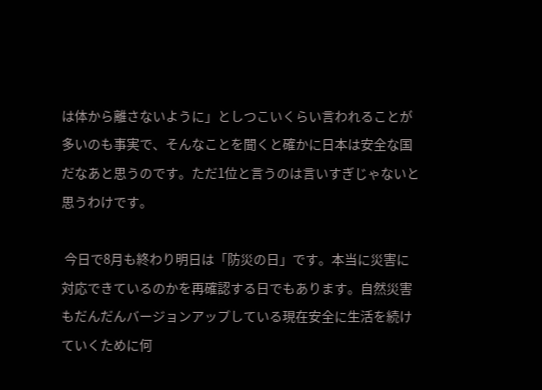は体から離さないように」としつこいくらい言われることが多いのも事実で、そんなことを聞くと確かに日本は安全な国だなあと思うのです。ただ1位と言うのは言いすぎじゃないと思うわけです。

 今日で8月も終わり明日は「防災の日」です。本当に災害に対応できているのかを再確認する日でもあります。自然災害もだんだんバージョンアップしている現在安全に生活を続けていくために何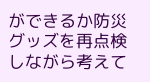ができるか防災グッズを再点検しながら考えて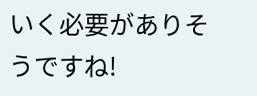いく必要がありそうですね!